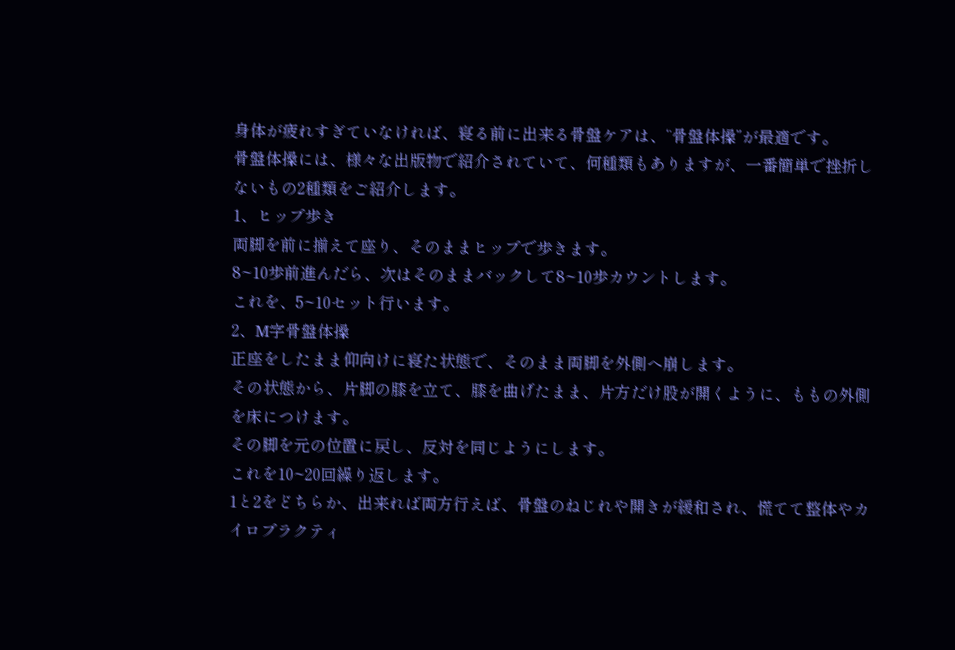身体が疲れすぎていなければ、寝る前に出来る骨盤ケアは、“骨盤体操”が最適です。
骨盤体操には、様々な出版物で紹介されていて、何種類もありますが、一番簡単で挫折しないもの2種類をご紹介します。
1、ヒップ歩き
両脚を前に揃えて座り、そのままヒップで歩きます。
8~10歩前進んだら、次はそのままバックして8~10歩カウントします。
これを、5~10セット行います。
2、M字骨盤体操
正座をしたまま仰向けに寝た状態で、そのまま両脚を外側へ崩します。
その状態から、片脚の膝を立て、膝を曲げたまま、片方だけ股が開くように、ももの外側を床につけます。
その脚を元の位置に戻し、反対を同じようにします。
これを10~20回繰り返します。
1と2をどちらか、出来れば両方行えば、骨盤のねじれや開きが緩和され、慌てて整体やカイロプラクティ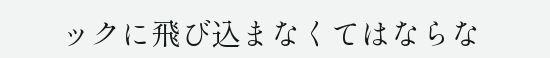ックに飛び込まなくてはならな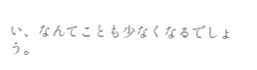い、なんてことも少なくなるでしょう。